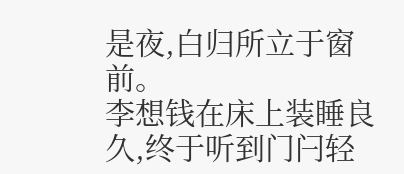是夜,白归所立于窗前。
李想钱在床上装睡良久,终于听到门闩轻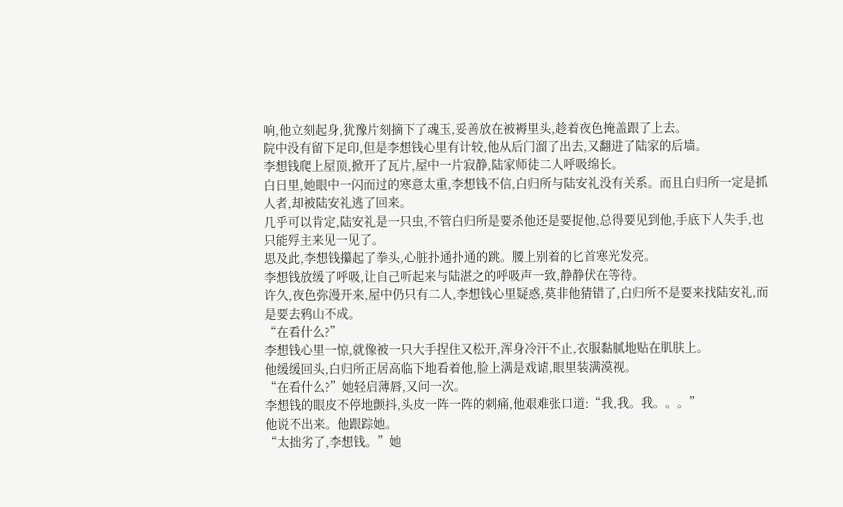响,他立刻起身,犹豫片刻摘下了魂玉,妥善放在被褥里头,趁着夜色掩盖跟了上去。
院中没有留下足印,但是李想钱心里有计较,他从后门溜了出去,又翻进了陆家的后墙。
李想钱爬上屋顶,掀开了瓦片,屋中一片寂静,陆家师徒二人呼吸绵长。
白日里,她眼中一闪而过的寒意太重,李想钱不信,白归所与陆安礼没有关系。而且白归所一定是抓人者,却被陆安礼逃了回来。
几乎可以肯定,陆安礼是一只虫,不管白归所是要杀他还是要捉他,总得要见到他,手底下人失手,也只能殍主来见一见了。
思及此,李想钱攥起了拳头,心脏扑通扑通的跳。腰上别着的匕首寒光发亮。
李想钱放缓了呼吸,让自己听起来与陆湛之的呼吸声一致,静静伏在等待。
许久,夜色弥漫开来,屋中仍只有二人,李想钱心里疑惑,莫非他猜错了,白归所不是要来找陆安礼,而是要去鸦山不成。
“在看什么?”
李想钱心里一惊,就像被一只大手捏住又松开,浑身冷汗不止,衣服黏腻地贴在肌肤上。
他缓缓回头,白归所正居高临下地看着他,脸上满是戏谑,眼里装满漠视。
“在看什么?”她轻启薄唇,又问一次。
李想钱的眼皮不停地颤抖,头皮一阵一阵的刺痛,他艰难张口道:“我,我。我。。。”
他说不出来。他跟踪她。
“太拙劣了,李想钱。”她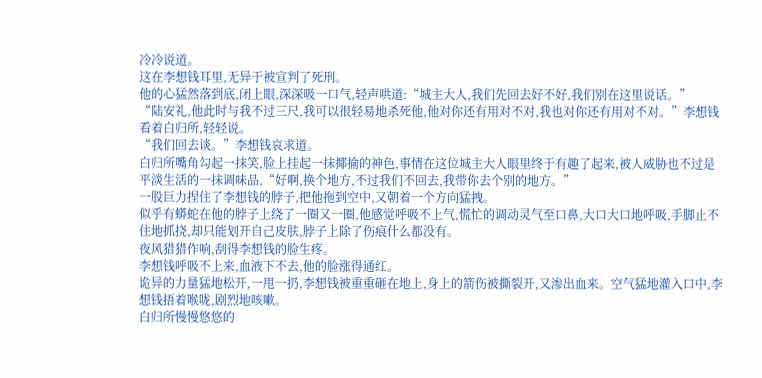冷冷说道。
这在李想钱耳里,无异于被宣判了死刑。
他的心猛然落到底,闭上眼,深深吸一口气,轻声哄道:“城主大人,我们先回去好不好,我们别在这里说话。”
“陆安礼,他此时与我不过三尺,我可以很轻易地杀死他,他对你还有用对不对,我也对你还有用对不对。”李想钱看着白归所,轻轻说。
“我们回去谈。”李想钱哀求道。
白归所嘴角勾起一抹笑,脸上挂起一抹揶揄的神色,事情在这位城主大人眼里终于有趣了起来,被人威胁也不过是平淡生活的一抹调味品,“好啊,换个地方,不过我们不回去,我带你去个别的地方。”
一股巨力捏住了李想钱的脖子,把他拖到空中,又朝着一个方向猛拽。
似乎有蟒蛇在他的脖子上绕了一圈又一圈,他感觉呼吸不上气,慌忙的调动灵气至口鼻,大口大口地呼吸,手脚止不住地抓挠,却只能划开自己皮肤,脖子上除了伤痕什么都没有。
夜风猎猎作响,刮得李想钱的脸生疼。
李想钱呼吸不上来,血液下不去,他的脸涨得通红。
诡异的力量猛地松开,一甩一扔,李想钱被重重砸在地上,身上的箭伤被撕裂开,又渗出血来。空气猛地灌入口中,李想钱捂着喉咙,剧烈地咳嗽。
白归所慢慢悠悠的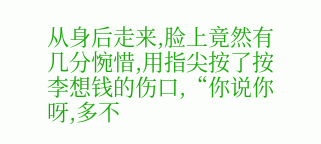从身后走来,脸上竟然有几分惋惜,用指尖按了按李想钱的伤口,“你说你呀,多不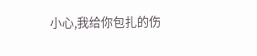小心,我给你包扎的伤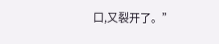口,又裂开了。”